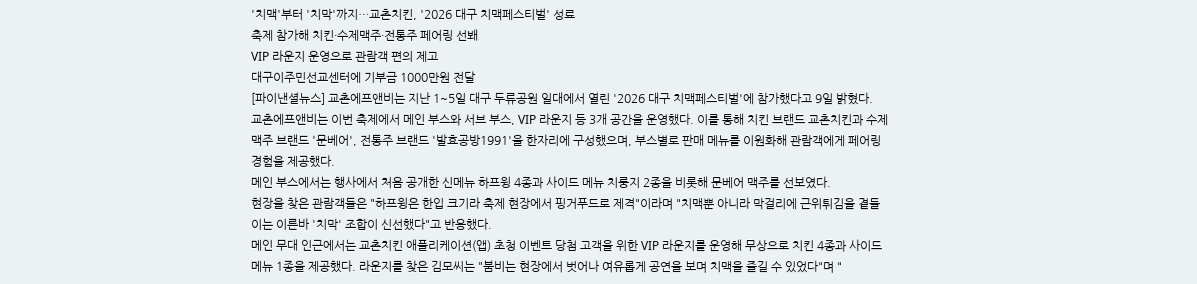'치맥'부터 '치막'까지…교촌치킨, '2026 대구 치맥페스티벌' 성료
축제 참가해 치킨·수제맥주·전통주 페어링 선봬
VIP 라운지 운영으로 관람객 편의 제고
대구이주민선교센터에 기부금 1000만원 전달
[파이낸셜뉴스] 교촌에프앤비는 지난 1~5일 대구 두류공원 일대에서 열린 '2026 대구 치맥페스티벌'에 참가했다고 9일 밝혔다.
교촌에프앤비는 이번 축제에서 메인 부스와 서브 부스, VIP 라운지 등 3개 공간을 운영했다. 이를 통해 치킨 브랜드 교촌치킨과 수제맥주 브랜드 '문베어', 전통주 브랜드 '발효공방1991'을 한자리에 구성했으며, 부스별로 판매 메뉴를 이원화해 관람객에게 페어링 경험을 제공했다.
메인 부스에서는 행사에서 처음 공개한 신메뉴 하프윙 4종과 사이드 메뉴 치룽지 2종을 비롯해 문베어 맥주를 선보였다.
현장을 찾은 관람객들은 "하프윙은 한입 크기라 축제 현장에서 핑거푸드로 제격"이라며 "치맥뿐 아니라 막걸리에 근위튀김을 곁들이는 이른바 '치막' 조합이 신선했다"고 반응했다.
메인 무대 인근에서는 교촌치킨 애플리케이션(앱) 초청 이벤트 당첨 고객을 위한 VIP 라운지를 운영해 무상으로 치킨 4종과 사이드 메뉴 1종을 제공했다. 라운지를 찾은 김모씨는 "붐비는 현장에서 벗어나 여유롭게 공연을 보며 치맥을 즐길 수 있었다"며 "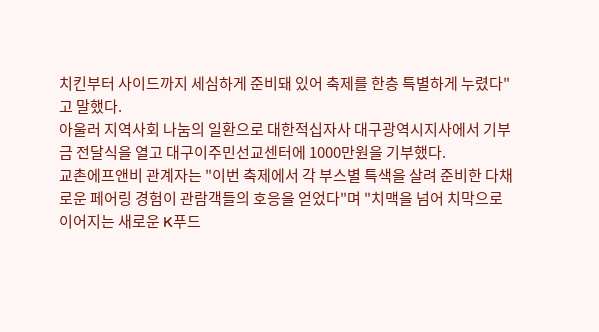치킨부터 사이드까지 세심하게 준비돼 있어 축제를 한층 특별하게 누렸다"고 말했다.
아울러 지역사회 나눔의 일환으로 대한적십자사 대구광역시지사에서 기부금 전달식을 열고 대구이주민선교센터에 1000만원을 기부했다.
교촌에프앤비 관계자는 "이번 축제에서 각 부스별 특색을 살려 준비한 다채로운 페어링 경험이 관람객들의 호응을 얻었다"며 "치맥을 넘어 치막으로 이어지는 새로운 K푸드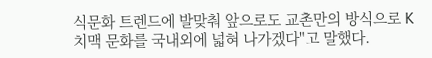식문화 트렌드에 발맞춰 앞으로도 교촌만의 방식으로 K치맥 문화를 국내외에 넓혀 나가겠다"고 말했다.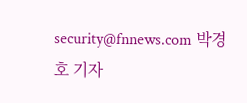security@fnnews.com 박경호 기자